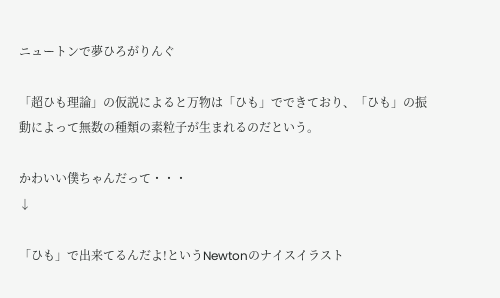ニュートンで夢ひろがりんぐ

「超ひも理論」の仮説によると万物は「ひも」でできており、「ひも」の振動によって無数の種類の素粒子が生まれるのだという。

かわいい僕ちゃんだって・・・
↓

「ひも」で出来てるんだよ!というNewtonのナイスイラスト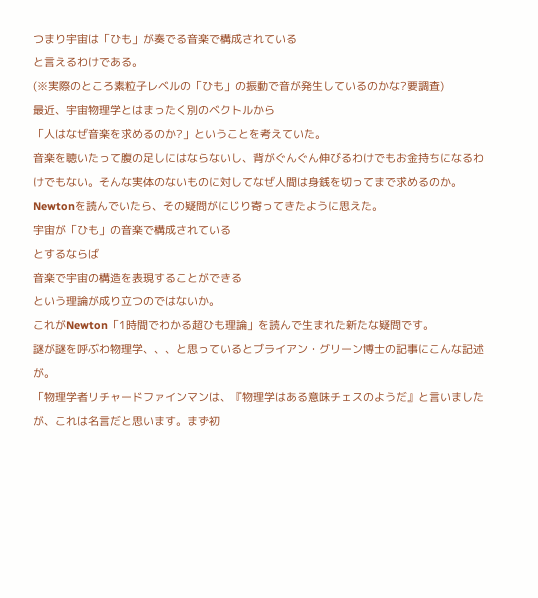つまり宇宙は「ひも」が奏でる音楽で構成されている
と言えるわけである。
(※実際のところ素粒子レベルの「ひも」の振動で音が発生しているのかな?要調査)
最近、宇宙物理学とはまったく別のベクトルから
「人はなぜ音楽を求めるのか?」ということを考えていた。
音楽を聴いたって腹の足しにはならないし、背がぐんぐん伸びるわけでもお金持ちになるわけでもない。そんな実体のないものに対してなぜ人間は身銭を切ってまで求めるのか。
Newtonを読んでいたら、その疑問がにじり寄ってきたように思えた。
宇宙が「ひも」の音楽で構成されている
とするならば
音楽で宇宙の構造を表現することができる
という理論が成り立つのではないか。
これがNewton「1時間でわかる超ひも理論」を読んで生まれた新たな疑問です。
謎が謎を呼ぶわ物理学、、、と思っているとブライアン・グリーン博士の記事にこんな記述が。
「物理学者リチャードファインマンは、『物理学はある意味チェスのようだ』と言いましたが、これは名言だと思います。まず初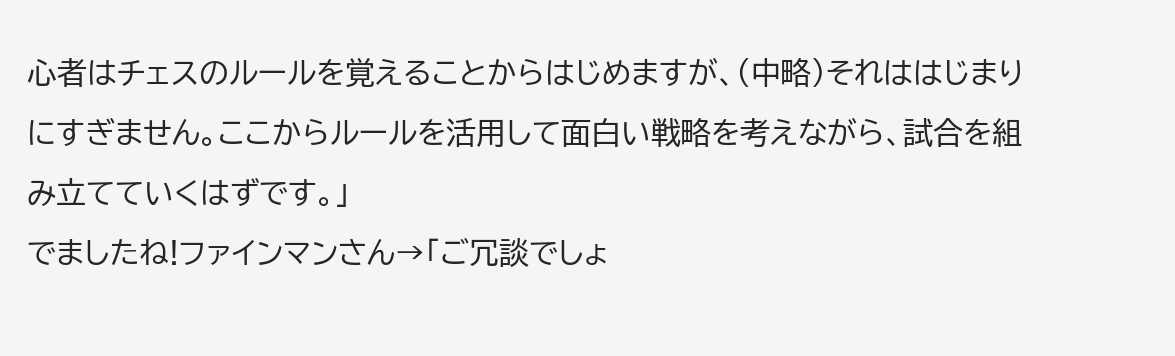心者はチェスのルールを覚えることからはじめますが、(中略)それははじまりにすぎません。ここからルールを活用して面白い戦略を考えながら、試合を組み立てていくはずです。」
でましたね!ファインマンさん→「ご冗談でしょ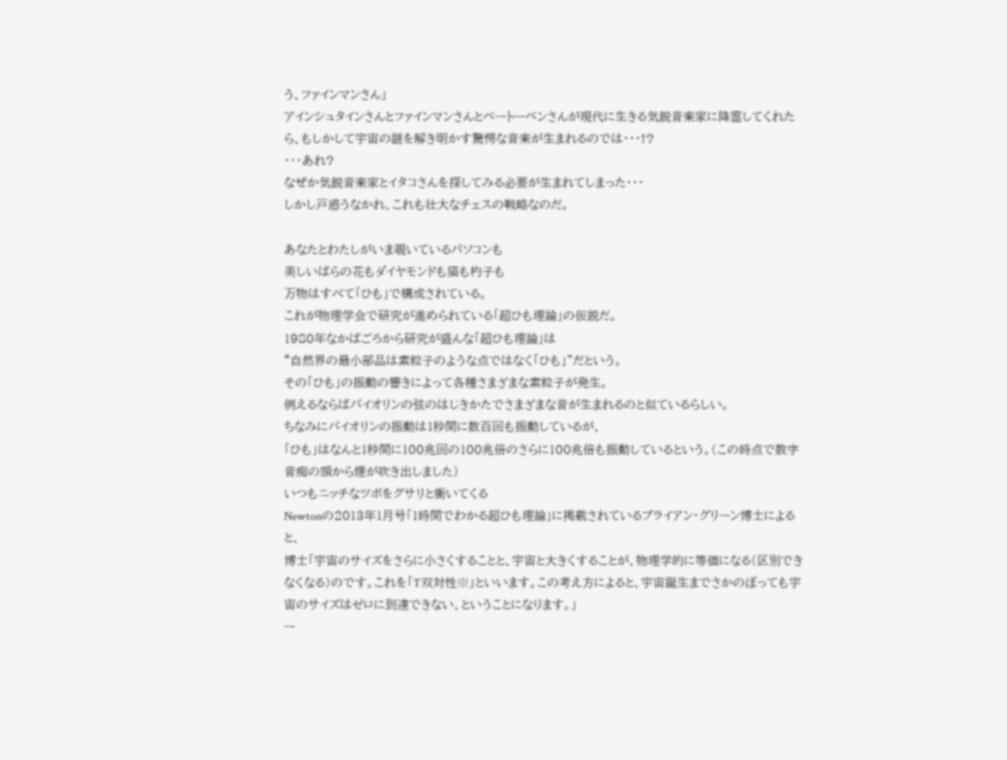う、ファインマンさん」
アインシュタインさんとファインマンさんとベートーベンさんが現代に生きる気鋭音楽家に降霊してくれたら、もしかして宇宙の謎を解き明かす驚愕な音楽が生まれるのでは・・・!?
・・・あれ?
なぜか気鋭音楽家とイタコさんを探してみる必要が生まれてしまった・・・
しかし戸惑うなかれ、これも壮大なチェスの戦略なのだ。

あなたとわたしがいま覗いているパソコンも
美しいばらの花もダイヤモンドも猫も杓子も
万物はすべて「ひも」で構成されている。
これが物理学会で研究が進められている「超ひも理論」の仮説だ。
1980年なかばごろから研究が盛んな「超ひも理論」は
“自然界の最小部品は素粒子のような点ではなく「ひも」”だという。
その「ひも」の振動の響きによって各種さまざまな素粒子が発生。
例えるならばバイオリンの弦のはじきかたでさまざまな音が生まれるのと似ているらしい。
ちなみにバイオリンの振動は1秒間に数百回も振動しているが、
「ひも」はなんと1秒間に100兆回の100兆倍のさらに100兆倍も振動しているという。(この時点で数字音痴の頭から煙が吹き出しました)
いつもニッチなツボをグサリと衝いてくる
Newtonの2013年1月号「1時間でわかる超ひも理論」に掲載されているブライアン・グリーン博士によると、
博士「宇宙のサイズをさらに小さくすることと、宇宙と大きくすることが、物理学的に等価になる(区別できなくなる)のです。これを「T双対性※」といいます。この考え方によると、宇宙誕生までさかのぼっても宇宙のサイズはゼロに到達できない、ということになります。」
ー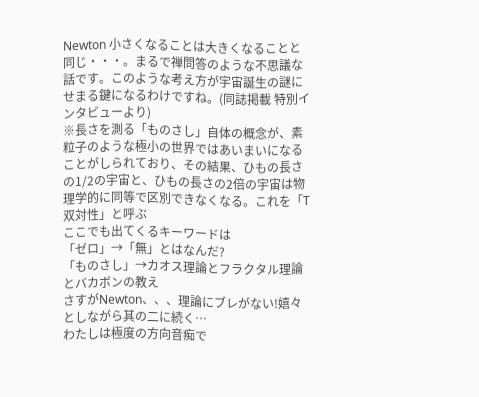Newton 小さくなることは大きくなることと同じ・・・。まるで禅問答のような不思議な話です。このような考え方が宇宙誕生の謎にせまる鍵になるわけですね。(同誌掲載 特別インタビューより)
※長さを測る「ものさし」自体の概念が、素粒子のような極小の世界ではあいまいになることがしられており、その結果、ひもの長さの1/2の宇宙と、ひもの長さの2倍の宇宙は物理学的に同等で区別できなくなる。これを「T双対性」と呼ぶ
ここでも出てくるキーワードは
「ゼロ」→「無」とはなんだ?
「ものさし」→カオス理論とフラクタル理論とバカボンの教え
さすがNewton、、、理論にブレがない!嬉々としながら其の二に続く…
わたしは極度の方向音痴で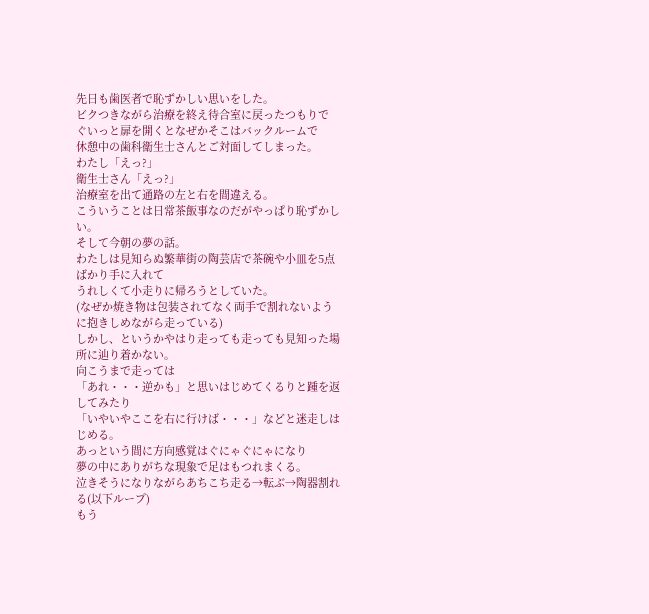先日も歯医者で恥ずかしい思いをした。
ビクつきながら治療を終え待合室に戻ったつもりで
ぐいっと扉を開くとなぜかそこはバックルームで
休憩中の歯科衛生士さんとご対面してしまった。
わたし「えっ?」
衛生士さん「えっ?」
治療室を出て通路の左と右を間違える。
こういうことは日常茶飯事なのだがやっぱり恥ずかしい。
そして今朝の夢の話。
わたしは見知らぬ繁華街の陶芸店で茶碗や小皿を5点ばかり手に入れて
うれしくて小走りに帰ろうとしていた。
(なぜか焼き物は包装されてなく両手で割れないように抱きしめながら走っている)
しかし、というかやはり走っても走っても見知った場所に辿り着かない。
向こうまで走っては
「あれ・・・逆かも」と思いはじめてくるりと踵を返してみたり
「いやいやここを右に行けば・・・」などと迷走しはじめる。
あっという間に方向感覚はぐにゃぐにゃになり
夢の中にありがちな現象で足はもつれまくる。
泣きそうになりながらあちこち走る→転ぶ→陶器割れる(以下ループ)
もう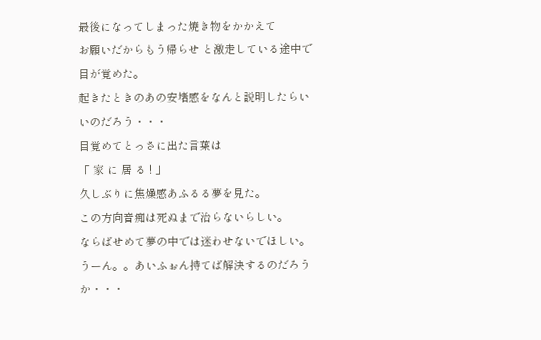最後になってしまった焼き物をかかえて
お願いだからもう帰らせ と激走している途中で目が覚めた。
起きたときのあの安堵感をなんと説明したらいいのだろう・・・
目覚めてとっさに出た言葉は
「 家 に 居 る ! 」
久しぶりに焦燥感あふるる夢を見た。
この方向音痴は死ぬまで治らないらしい。
ならばせめて夢の中では迷わせないでほしい。
うーん。。あいふぉん持てば解決するのだろうか・・・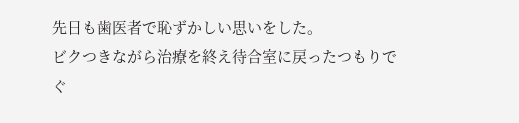先日も歯医者で恥ずかしい思いをした。
ビクつきながら治療を終え待合室に戻ったつもりで
ぐ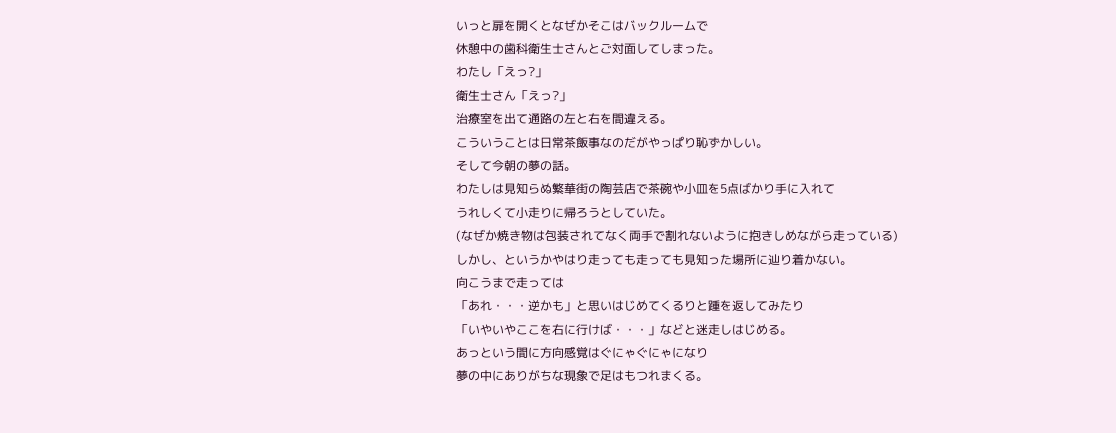いっと扉を開くとなぜかそこはバックルームで
休憩中の歯科衛生士さんとご対面してしまった。
わたし「えっ?」
衛生士さん「えっ?」
治療室を出て通路の左と右を間違える。
こういうことは日常茶飯事なのだがやっぱり恥ずかしい。
そして今朝の夢の話。
わたしは見知らぬ繁華街の陶芸店で茶碗や小皿を5点ばかり手に入れて
うれしくて小走りに帰ろうとしていた。
(なぜか焼き物は包装されてなく両手で割れないように抱きしめながら走っている)
しかし、というかやはり走っても走っても見知った場所に辿り着かない。
向こうまで走っては
「あれ・・・逆かも」と思いはじめてくるりと踵を返してみたり
「いやいやここを右に行けば・・・」などと迷走しはじめる。
あっという間に方向感覚はぐにゃぐにゃになり
夢の中にありがちな現象で足はもつれまくる。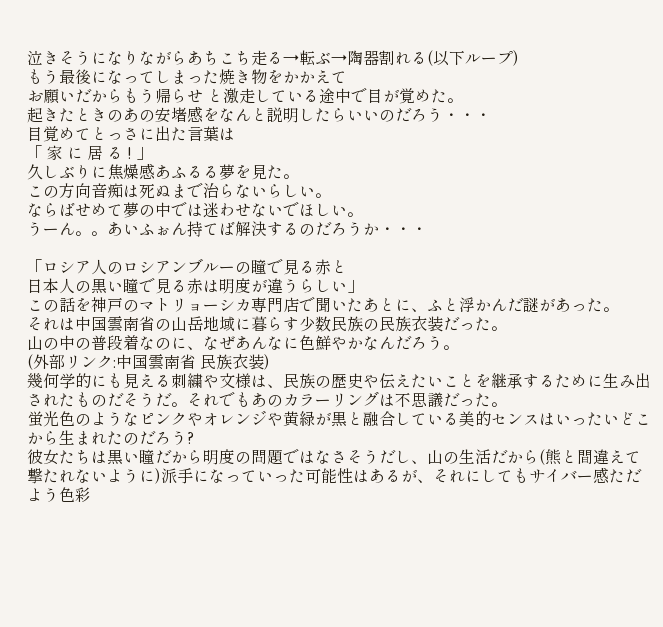泣きそうになりながらあちこち走る→転ぶ→陶器割れる(以下ループ)
もう最後になってしまった焼き物をかかえて
お願いだからもう帰らせ と激走している途中で目が覚めた。
起きたときのあの安堵感をなんと説明したらいいのだろう・・・
目覚めてとっさに出た言葉は
「 家 に 居 る ! 」
久しぶりに焦燥感あふるる夢を見た。
この方向音痴は死ぬまで治らないらしい。
ならばせめて夢の中では迷わせないでほしい。
うーん。。あいふぉん持てば解決するのだろうか・・・

「ロシア人のロシアンブルーの瞳で見る赤と
日本人の黒い瞳で見る赤は明度が違うらしい」
この話を神戸のマトリョーシカ専門店で聞いたあとに、ふと浮かんだ謎があった。
それは中国雲南省の山岳地域に暮らす少数民族の民族衣装だった。
山の中の普段着なのに、なぜあんなに色鮮やかなんだろう。
(外部リンク:中国雲南省 民族衣装)
幾何学的にも見える刺繍や文様は、民族の歴史や伝えたいことを継承するために生み出されたものだそうだ。それでもあのカラーリングは不思議だった。
蛍光色のようなピンクやオレンジや黄緑が黒と融合している美的センスはいったいどこから生まれたのだろう?
彼女たちは黒い瞳だから明度の問題ではなさそうだし、山の生活だから(熊と間違えて撃たれないように)派手になっていった可能性はあるが、それにしてもサイバー感ただよう色彩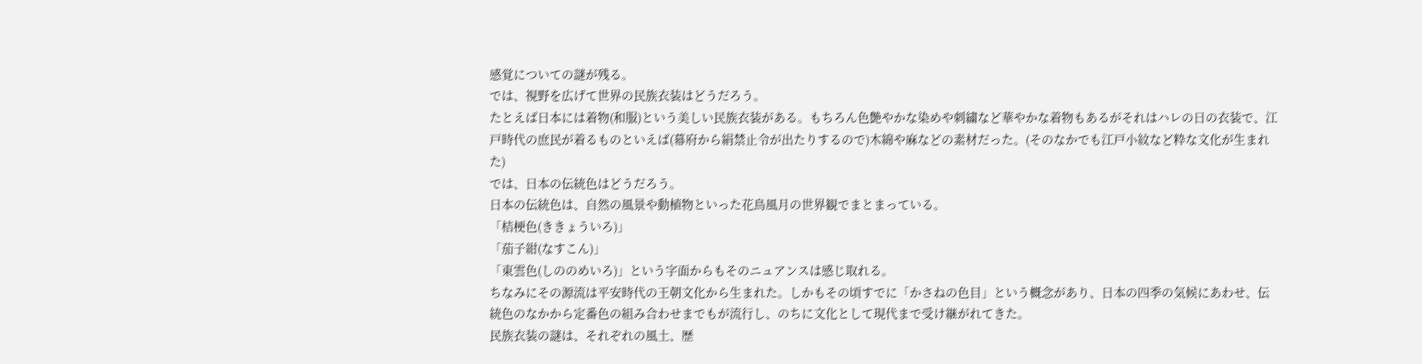感覚についての謎が残る。
では、視野を広げて世界の民族衣装はどうだろう。
たとえば日本には着物(和服)という美しい民族衣装がある。もちろん色艶やかな染めや刺繍など華やかな着物もあるがそれはハレの日の衣装で、江戸時代の庶民が着るものといえば(幕府から絹禁止令が出たりするので)木綿や麻などの素材だった。(そのなかでも江戸小紋など粋な文化が生まれた)
では、日本の伝統色はどうだろう。
日本の伝統色は、自然の風景や動植物といった花鳥風月の世界観でまとまっている。
「桔梗色(ききょういろ)」
「茄子紺(なすこん)」
「東雲色(しののめいろ)」という字面からもそのニュアンスは感じ取れる。
ちなみにその源流は平安時代の王朝文化から生まれた。しかもその頃すでに「かさねの色目」という概念があり、日本の四季の気候にあわせ、伝統色のなかから定番色の組み合わせまでもが流行し、のちに文化として現代まで受け継がれてきた。
民族衣装の謎は、それぞれの風土、歴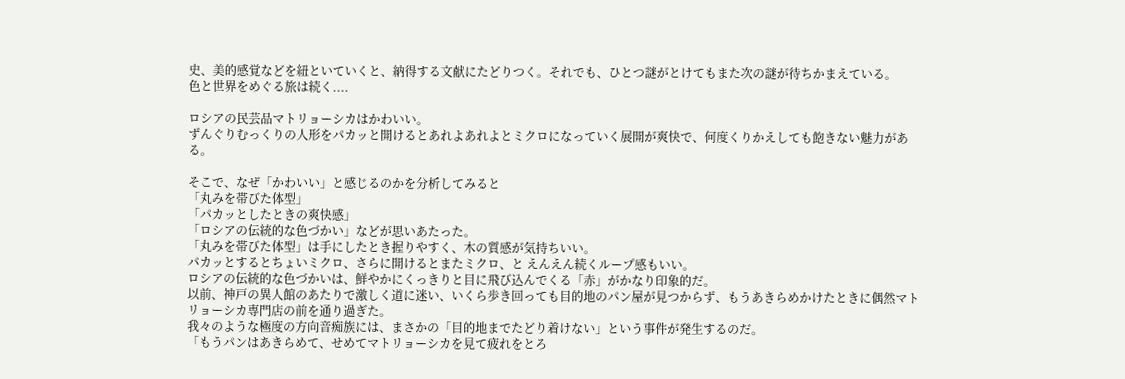史、美的感覚などを紐といていくと、納得する文献にたどりつく。それでも、ひとつ謎がとけてもまた次の謎が待ちかまえている。
色と世界をめぐる旅は続く....

ロシアの民芸品マトリョーシカはかわいい。
ずんぐりむっくりの人形をパカッと開けるとあれよあれよとミクロになっていく展開が爽快で、何度くりかえしても飽きない魅力がある。

そこで、なぜ「かわいい」と感じるのかを分析してみると
「丸みを帯びた体型」
「パカッとしたときの爽快感」
「ロシアの伝統的な色づかい」などが思いあたった。
「丸みを帯びた体型」は手にしたとき握りやすく、木の質感が気持ちいい。
パカッとするとちょいミクロ、さらに開けるとまたミクロ、と えんえん続くループ感もいい。
ロシアの伝統的な色づかいは、鮮やかにくっきりと目に飛び込んでくる「赤」がかなり印象的だ。
以前、神戸の異人館のあたりで激しく道に迷い、いくら歩き回っても目的地のパン屋が見つからず、もうあきらめかけたときに偶然マトリョーシカ専門店の前を通り過ぎた。
我々のような極度の方向音痴族には、まさかの「目的地までたどり着けない」という事件が発生するのだ。
「もうパンはあきらめて、せめてマトリョーシカを見て疲れをとろ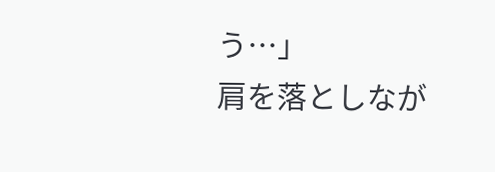う…」
肩を落としなが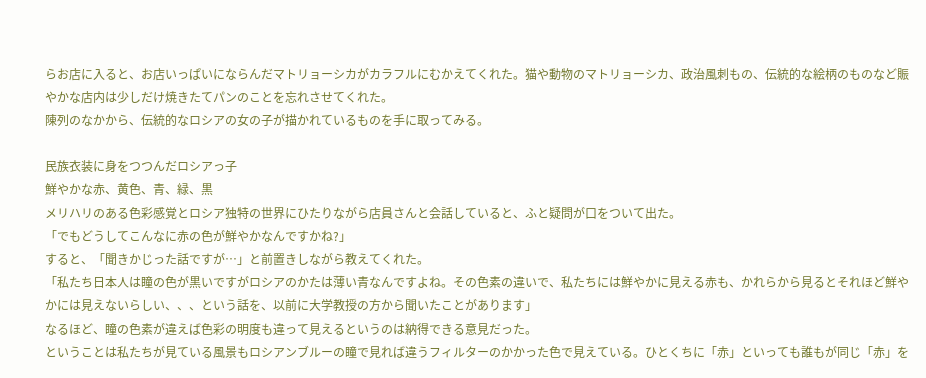らお店に入ると、お店いっぱいにならんだマトリョーシカがカラフルにむかえてくれた。猫や動物のマトリョーシカ、政治風刺もの、伝統的な絵柄のものなど賑やかな店内は少しだけ焼きたてパンのことを忘れさせてくれた。
陳列のなかから、伝統的なロシアの女の子が描かれているものを手に取ってみる。

民族衣装に身をつつんだロシアっ子
鮮やかな赤、黄色、青、緑、黒
メリハリのある色彩感覚とロシア独特の世界にひたりながら店員さんと会話していると、ふと疑問が口をついて出た。
「でもどうしてこんなに赤の色が鮮やかなんですかね?」
すると、「聞きかじった話ですが…」と前置きしながら教えてくれた。
「私たち日本人は瞳の色が黒いですがロシアのかたは薄い青なんですよね。その色素の違いで、私たちには鮮やかに見える赤も、かれらから見るとそれほど鮮やかには見えないらしい、、、という話を、以前に大学教授の方から聞いたことがあります」
なるほど、瞳の色素が違えば色彩の明度も違って見えるというのは納得できる意見だった。
ということは私たちが見ている風景もロシアンブルーの瞳で見れば違うフィルターのかかった色で見えている。ひとくちに「赤」といっても誰もが同じ「赤」を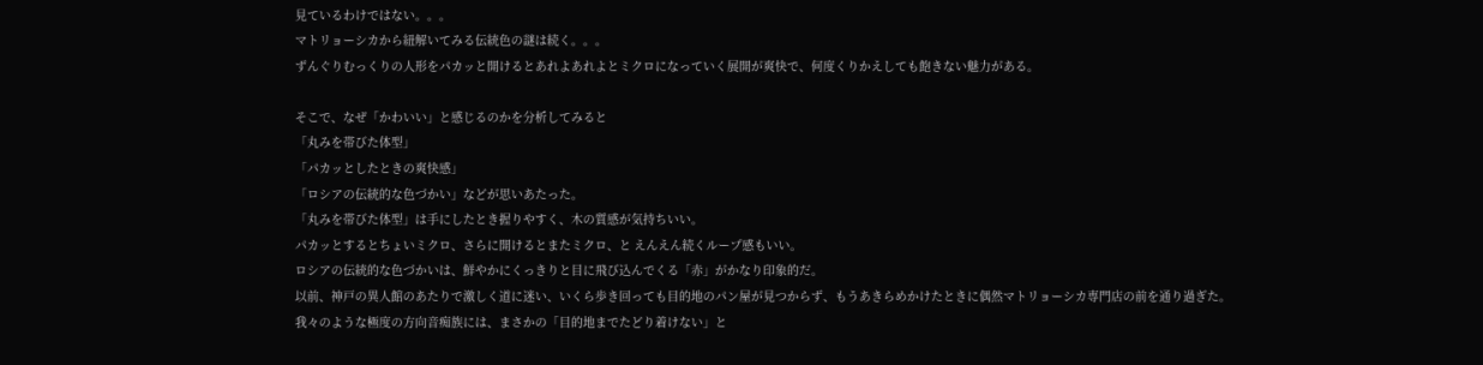見ているわけではない。。。
マトリョーシカから紐解いてみる伝統色の謎は続く。。。
ずんぐりむっくりの人形をパカッと開けるとあれよあれよとミクロになっていく展開が爽快で、何度くりかえしても飽きない魅力がある。

そこで、なぜ「かわいい」と感じるのかを分析してみると
「丸みを帯びた体型」
「パカッとしたときの爽快感」
「ロシアの伝統的な色づかい」などが思いあたった。
「丸みを帯びた体型」は手にしたとき握りやすく、木の質感が気持ちいい。
パカッとするとちょいミクロ、さらに開けるとまたミクロ、と えんえん続くループ感もいい。
ロシアの伝統的な色づかいは、鮮やかにくっきりと目に飛び込んでくる「赤」がかなり印象的だ。
以前、神戸の異人館のあたりで激しく道に迷い、いくら歩き回っても目的地のパン屋が見つからず、もうあきらめかけたときに偶然マトリョーシカ専門店の前を通り過ぎた。
我々のような極度の方向音痴族には、まさかの「目的地までたどり着けない」と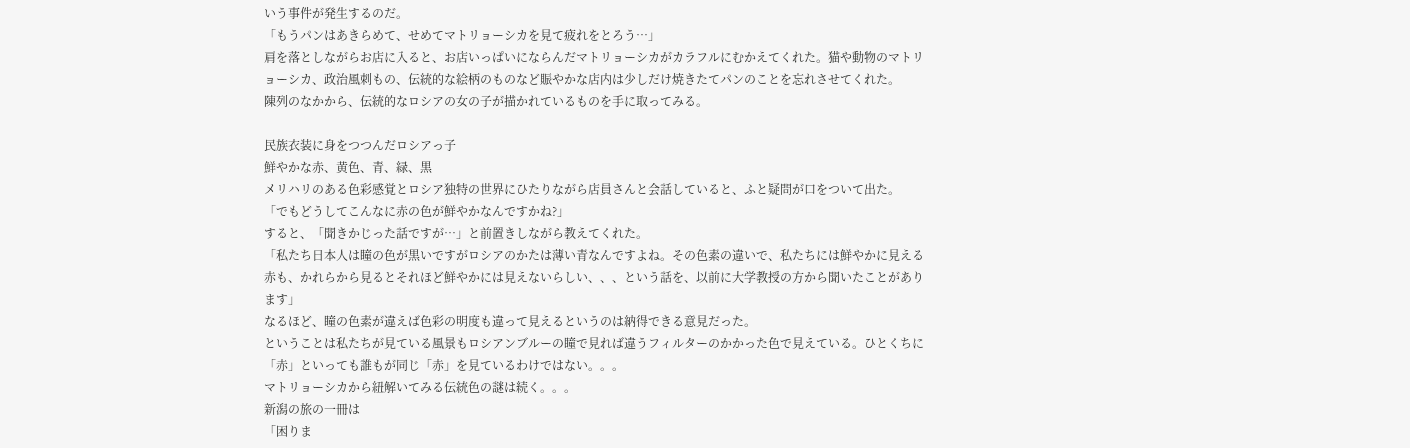いう事件が発生するのだ。
「もうパンはあきらめて、せめてマトリョーシカを見て疲れをとろう…」
肩を落としながらお店に入ると、お店いっぱいにならんだマトリョーシカがカラフルにむかえてくれた。猫や動物のマトリョーシカ、政治風刺もの、伝統的な絵柄のものなど賑やかな店内は少しだけ焼きたてパンのことを忘れさせてくれた。
陳列のなかから、伝統的なロシアの女の子が描かれているものを手に取ってみる。

民族衣装に身をつつんだロシアっ子
鮮やかな赤、黄色、青、緑、黒
メリハリのある色彩感覚とロシア独特の世界にひたりながら店員さんと会話していると、ふと疑問が口をついて出た。
「でもどうしてこんなに赤の色が鮮やかなんですかね?」
すると、「聞きかじった話ですが…」と前置きしながら教えてくれた。
「私たち日本人は瞳の色が黒いですがロシアのかたは薄い青なんですよね。その色素の違いで、私たちには鮮やかに見える赤も、かれらから見るとそれほど鮮やかには見えないらしい、、、という話を、以前に大学教授の方から聞いたことがあります」
なるほど、瞳の色素が違えば色彩の明度も違って見えるというのは納得できる意見だった。
ということは私たちが見ている風景もロシアンブルーの瞳で見れば違うフィルターのかかった色で見えている。ひとくちに「赤」といっても誰もが同じ「赤」を見ているわけではない。。。
マトリョーシカから紐解いてみる伝統色の謎は続く。。。
新潟の旅の一冊は
「困りま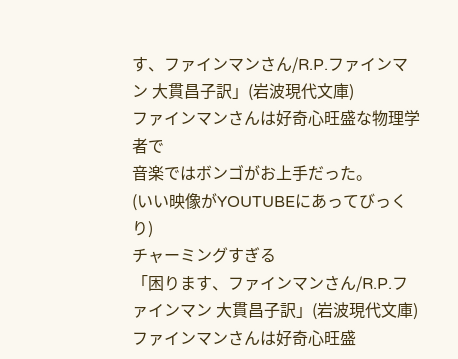す、ファインマンさん/R.P.ファインマン 大貫昌子訳」(岩波現代文庫)
ファインマンさんは好奇心旺盛な物理学者で
音楽ではボンゴがお上手だった。
(いい映像がYOUTUBEにあってびっくり)
チャーミングすぎる
「困ります、ファインマンさん/R.P.ファインマン 大貫昌子訳」(岩波現代文庫)
ファインマンさんは好奇心旺盛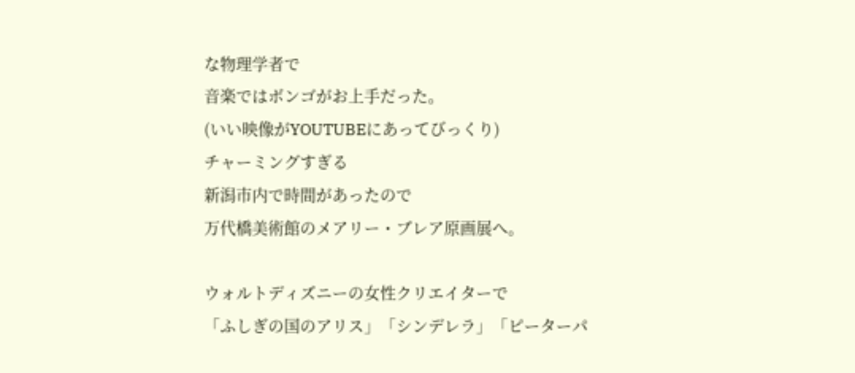な物理学者で
音楽ではボンゴがお上手だった。
(いい映像がYOUTUBEにあってびっくり)
チャーミングすぎる
新潟市内で時間があったので
万代橋美術館のメアリー・ブレア原画展へ。

ウォルトディズニーの女性クリエイターで
「ふしぎの国のアリス」「シンデレラ」「ピーターパ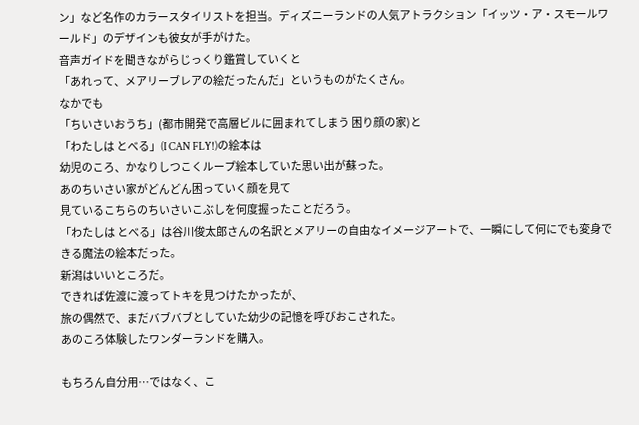ン」など名作のカラースタイリストを担当。ディズニーランドの人気アトラクション「イッツ・ア・スモールワールド」のデザインも彼女が手がけた。
音声ガイドを聞きながらじっくり鑑賞していくと
「あれって、メアリーブレアの絵だったんだ」というものがたくさん。
なかでも
「ちいさいおうち」(都市開発で高層ビルに囲まれてしまう 困り顔の家)と
「わたしは とべる」(I CAN FLY!)の絵本は
幼児のころ、かなりしつこくループ絵本していた思い出が蘇った。
あのちいさい家がどんどん困っていく顔を見て
見ているこちらのちいさいこぶしを何度握ったことだろう。
「わたしは とべる」は谷川俊太郎さんの名訳とメアリーの自由なイメージアートで、一瞬にして何にでも変身できる魔法の絵本だった。
新潟はいいところだ。
できれば佐渡に渡ってトキを見つけたかったが、
旅の偶然で、まだバブバブとしていた幼少の記憶を呼びおこされた。
あのころ体験したワンダーランドを購入。

もちろん自分用…ではなく、こ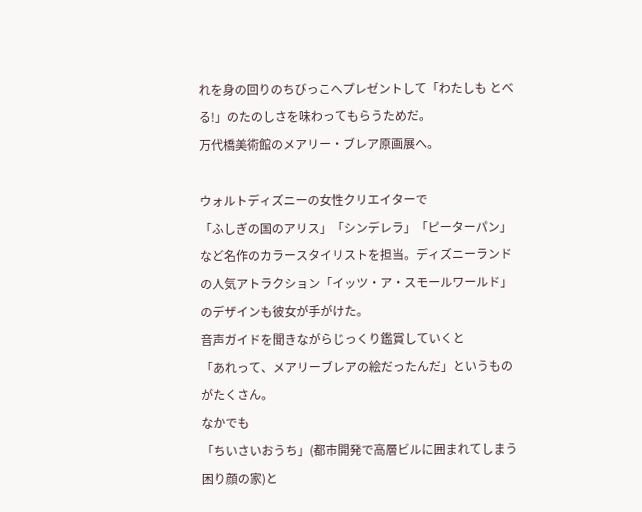れを身の回りのちびっこへプレゼントして「わたしも とべる!」のたのしさを味わってもらうためだ。
万代橋美術館のメアリー・ブレア原画展へ。

ウォルトディズニーの女性クリエイターで
「ふしぎの国のアリス」「シンデレラ」「ピーターパン」など名作のカラースタイリストを担当。ディズニーランドの人気アトラクション「イッツ・ア・スモールワールド」のデザインも彼女が手がけた。
音声ガイドを聞きながらじっくり鑑賞していくと
「あれって、メアリーブレアの絵だったんだ」というものがたくさん。
なかでも
「ちいさいおうち」(都市開発で高層ビルに囲まれてしまう 困り顔の家)と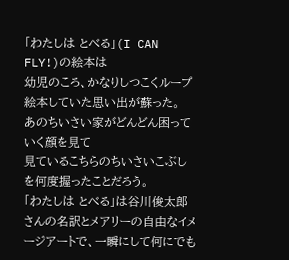「わたしは とべる」(I CAN FLY!)の絵本は
幼児のころ、かなりしつこくループ絵本していた思い出が蘇った。
あのちいさい家がどんどん困っていく顔を見て
見ているこちらのちいさいこぶしを何度握ったことだろう。
「わたしは とべる」は谷川俊太郎さんの名訳とメアリーの自由なイメージアートで、一瞬にして何にでも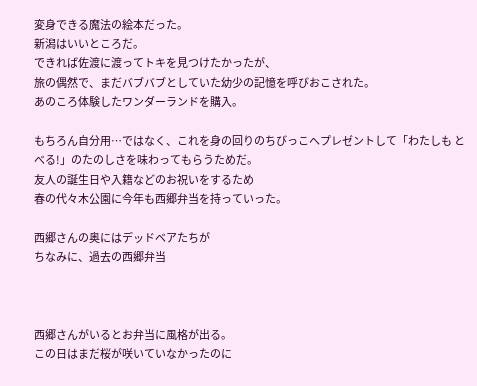変身できる魔法の絵本だった。
新潟はいいところだ。
できれば佐渡に渡ってトキを見つけたかったが、
旅の偶然で、まだバブバブとしていた幼少の記憶を呼びおこされた。
あのころ体験したワンダーランドを購入。

もちろん自分用…ではなく、これを身の回りのちびっこへプレゼントして「わたしも とべる!」のたのしさを味わってもらうためだ。
友人の誕生日や入籍などのお祝いをするため
春の代々木公園に今年も西郷弁当を持っていった。

西郷さんの奥にはデッドベアたちが
ちなみに、過去の西郷弁当



西郷さんがいるとお弁当に風格が出る。
この日はまだ桜が咲いていなかったのに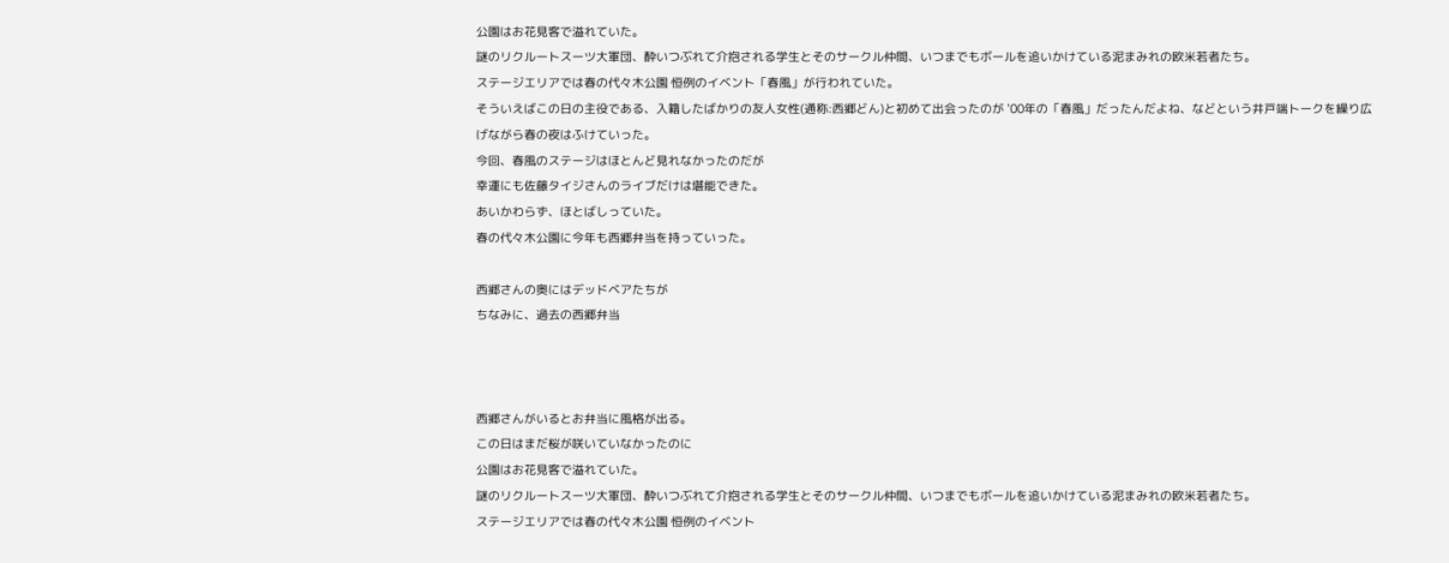公園はお花見客で溢れていた。
謎のリクルートスーツ大軍団、酔いつぶれて介抱される学生とそのサークル仲間、いつまでもボールを追いかけている泥まみれの欧米若者たち。
ステージエリアでは春の代々木公園 恒例のイベント「春風」が行われていた。
そういえばこの日の主役である、入籍したばかりの友人女性(通称:西郷どん)と初めて出会ったのが '00年の「春風」だったんだよね、などという井戸端トークを繰り広げながら春の夜はふけていった。
今回、春風のステージはほとんど見れなかったのだが
幸運にも佐藤タイジさんのライブだけは堪能できた。
あいかわらず、ほとばしっていた。
春の代々木公園に今年も西郷弁当を持っていった。

西郷さんの奥にはデッドベアたちが
ちなみに、過去の西郷弁当



西郷さんがいるとお弁当に風格が出る。
この日はまだ桜が咲いていなかったのに
公園はお花見客で溢れていた。
謎のリクルートスーツ大軍団、酔いつぶれて介抱される学生とそのサークル仲間、いつまでもボールを追いかけている泥まみれの欧米若者たち。
ステージエリアでは春の代々木公園 恒例のイベント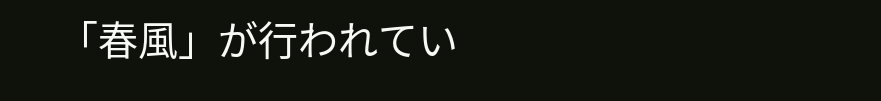「春風」が行われてい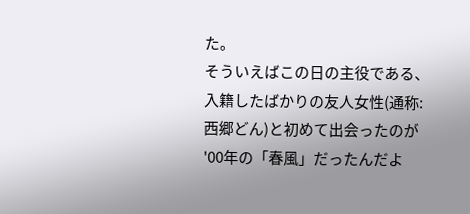た。
そういえばこの日の主役である、入籍したばかりの友人女性(通称:西郷どん)と初めて出会ったのが '00年の「春風」だったんだよ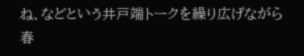ね、などという井戸端トークを繰り広げながら春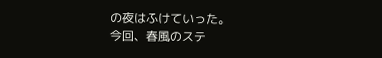の夜はふけていった。
今回、春風のステ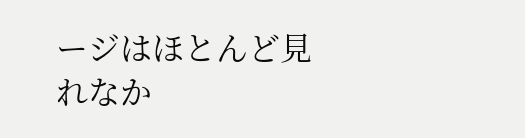ージはほとんど見れなか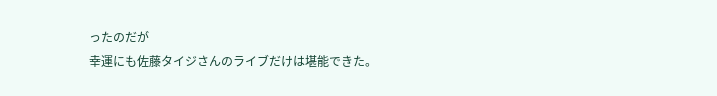ったのだが
幸運にも佐藤タイジさんのライブだけは堪能できた。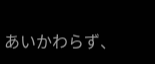あいかわらず、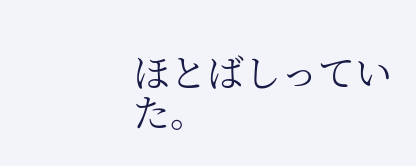ほとばしっていた。